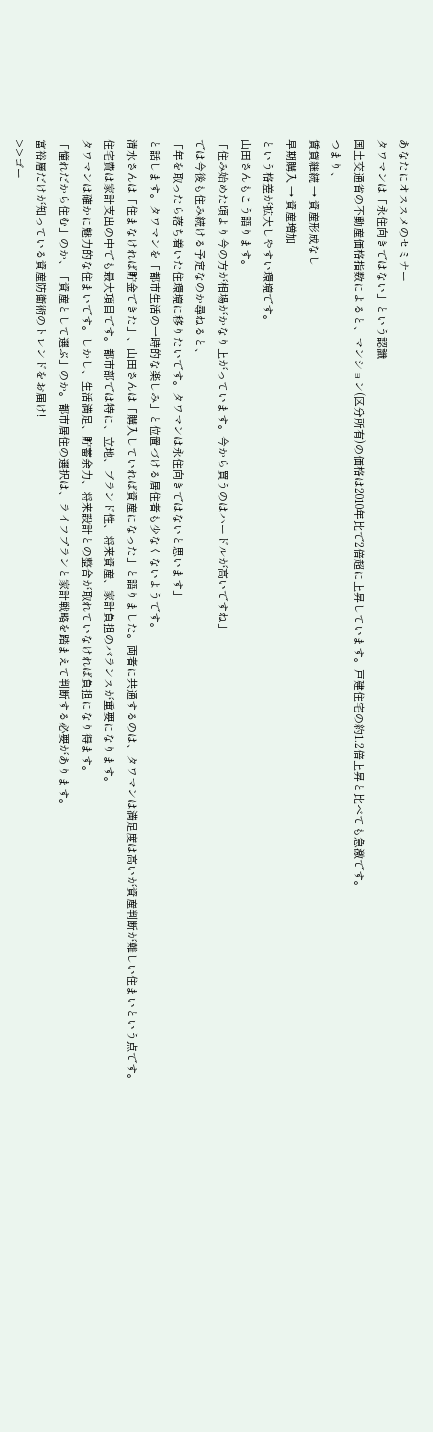あなたにオススメのセミナー
タワマンは「永住向きではない」という認識
国土交通省の不動産価格指数によると、マンション(区分所有)の価格は2010年比で2倍超に上昇しています。戸建住宅の約1.2倍上昇と比べても急激です。
つまり、
賃貸継続 → 資産形成なし
早期購入 → 資産増加
という格差が拡大しやすい環境です。
山田さんもこう語ります。
「住み始めた頃より今の方が相場がかなり上がっています。今から買うのはハードルが高いですね」
では今後も住み続ける予定なのか尋ねると、
「年を取ったら落ち着いた住環境に移りたいです。タワマンは永住向きではないと思います」
と話します。タワマンを「都市生活の一時的な楽しみ」と位置づける居住者も少なくないようです。
清水さんは「住まなければ貯金できた」、山田さんは「購入していれば資産になった」と語りました。両者に共通するのは、タワマンは満足度は高いが資産判断が難しい住まいという点です。
住宅費は家計支出の中でも最大項目です。都市部では特に、立地、ブランド性、将来資産、家計負担のバランスが重要になります。
タワマンは確かに魅力的な住まいです。しかし、生活満足、貯蓄余力、将来設計との整合が取れていなければ負担になり得ます。
「憧れだから住む」のか、「資産として選ぶ」のか。都市居住の選択は、ライフプランと家計戦略を踏まえて判断する必要があります。
富裕層だけが知っている資産防衛術のトレンドをお届け!
>>ゴー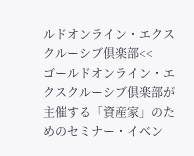ルドオンライン・エクスクルーシブ倶楽部<<
ゴールドオンライン・エクスクルーシブ倶楽部が
主催する「資産家」のためのセミナー・イベン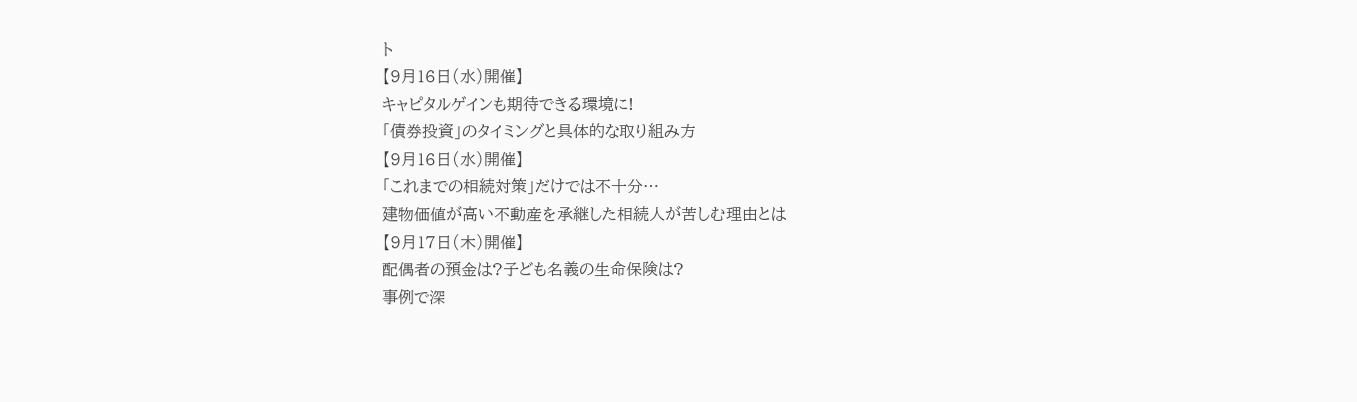ト
【9月16日(水)開催】
キャピタルゲインも期待できる環境に!
「債券投資」のタイミングと具体的な取り組み方
【9月16日(水)開催】
「これまでの相続対策」だけでは不十分…
建物価値が高い不動産を承継した相続人が苦しむ理由とは
【9月17日(木)開催】
配偶者の預金は?子ども名義の生命保険は?
事例で深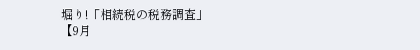堀り!「相続税の税務調査」
【9月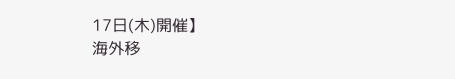17日(木)開催】
海外移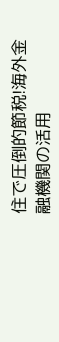住で圧倒的節税!海外金融機関の活用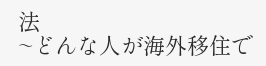法
~どんな人が海外移住で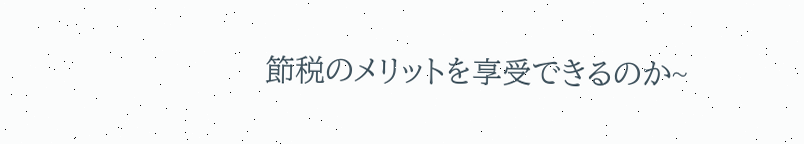節税のメリットを享受できるのか~